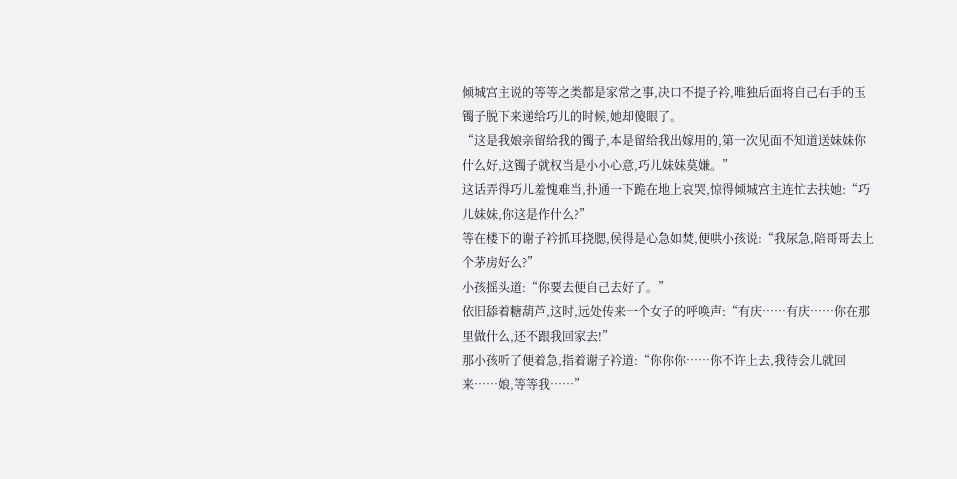倾城宫主说的等等之类都是家常之事,决口不提子衿,唯独后面将自己右手的玉镯子脱下来递给巧儿的时候,她却傻眼了。
“这是我娘亲留给我的镯子,本是留给我出嫁用的,第一次见面不知道送妹妹你什么好,这镯子就权当是小小心意,巧儿妹妹莫嫌。”
这话弄得巧儿羞愧难当,扑通一下跪在地上哀哭,惊得倾城宫主连忙去扶她:“巧儿妹妹,你这是作什么?”
等在楼下的谢子衿抓耳挠腮,侯得是心急如焚,便哄小孩说:“我尿急,陪哥哥去上个茅房好么?”
小孩摇头道:“你要去便自己去好了。”
依旧舔着糖葫芦,这时,远处传来一个女子的呼唤声:“有庆……有庆……你在那里做什么,还不跟我回家去!”
那小孩听了便着急,指着谢子衿道:“你你你……你不许上去,我待会儿就回来……娘,等等我……”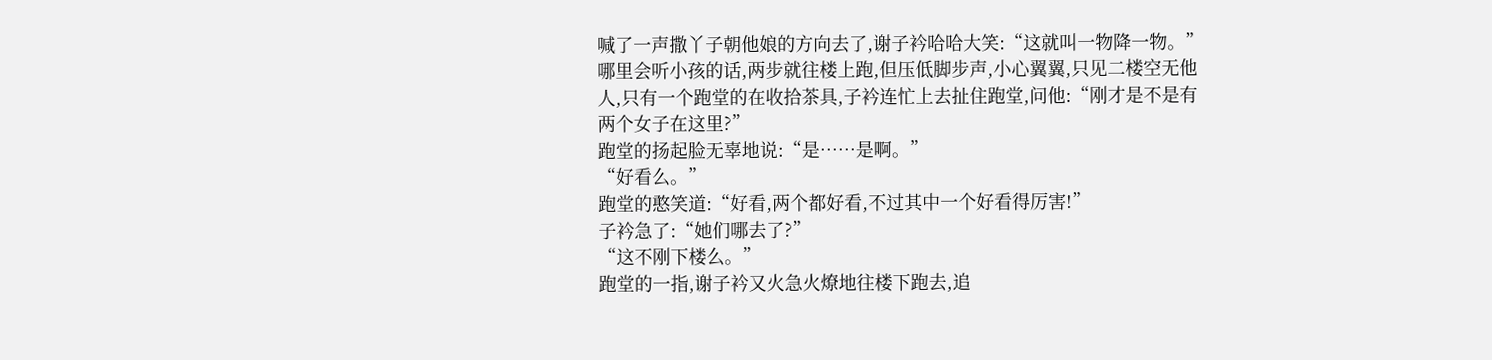喊了一声撒丫子朝他娘的方向去了,谢子衿哈哈大笑:“这就叫一物降一物。”
哪里会听小孩的话,两步就往楼上跑,但压低脚步声,小心翼翼,只见二楼空无他人,只有一个跑堂的在收拾茶具,子衿连忙上去扯住跑堂,问他:“刚才是不是有两个女子在这里?”
跑堂的扬起脸无辜地说:“是……是啊。”
“好看么。”
跑堂的憨笑道:“好看,两个都好看,不过其中一个好看得厉害!”
子衿急了:“她们哪去了?”
“这不刚下楼么。”
跑堂的一指,谢子衿又火急火燎地往楼下跑去,追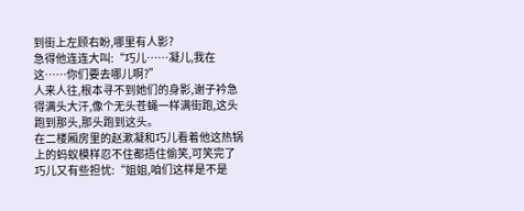到街上左顾右盼,哪里有人影?
急得他连连大叫:“巧儿……凝儿,我在这……你们要去哪儿啊?”
人来人往,根本寻不到她们的身影,谢子衿急得满头大汗,像个无头苍蝇一样满街跑,这头跑到那头,那头跑到这头。
在二楼厢房里的赵漱凝和巧儿看着他这热锅上的蚂蚁模样忍不住都捂住偷笑,可笑完了巧儿又有些担忧:“姐姐,咱们这样是不是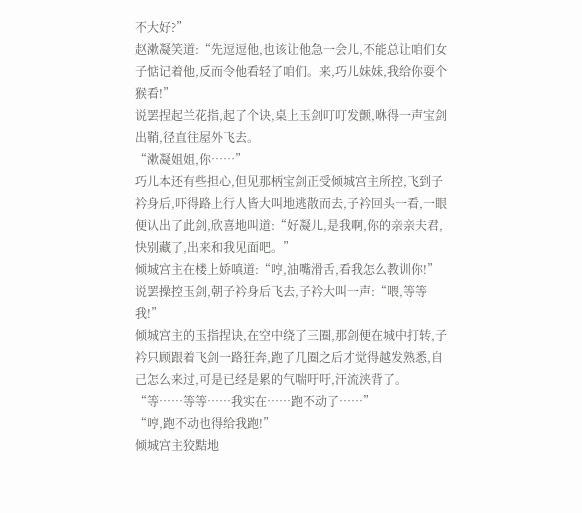不大好?”
赵漱凝笑道:“先逗逗他,也该让他急一会儿,不能总让咱们女子惦记着他,反而令他看轻了咱们。来,巧儿妹妹,我给你耍个猴看!”
说罢捏起兰花指,起了个诀,桌上玉剑叮叮发颤,咻得一声宝剑出鞘,径直往屋外飞去。
“漱凝姐姐,你……”
巧儿本还有些担心,但见那柄宝剑正受倾城宫主所控,飞到子衿身后,吓得路上行人皆大叫地逃散而去,子衿回头一看,一眼便认出了此剑,欣喜地叫道:“好凝儿,是我啊,你的亲亲夫君,快别藏了,出来和我见面吧。”
倾城宫主在楼上娇嗔道:“哼,油嘴滑舌,看我怎么教训你!”
说罢操控玉剑,朝子衿身后飞去,子衿大叫一声:“喂,等等我!”
倾城宫主的玉指捏诀,在空中绕了三圈,那剑便在城中打转,子衿只顾跟着飞剑一路狂奔,跑了几圈之后才觉得越发熟悉,自己怎么来过,可是已经是累的气喘吁吁,汗流浃背了。
“等……等等……我实在……跑不动了……”
“哼,跑不动也得给我跑!”
倾城宫主狡黠地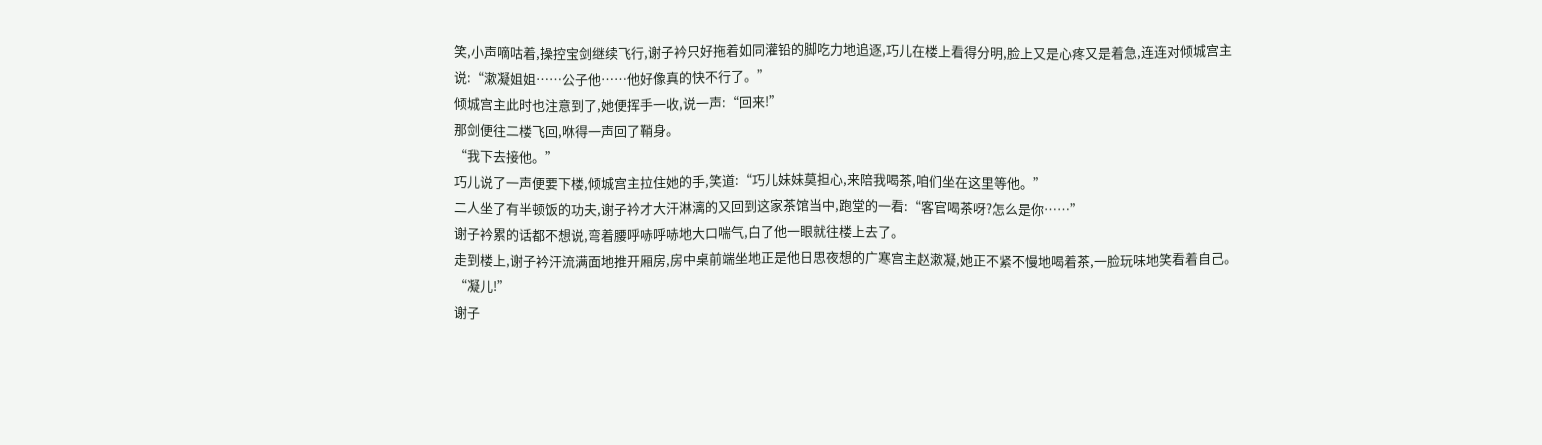笑,小声嘀咕着,操控宝剑继续飞行,谢子衿只好拖着如同灌铅的脚吃力地追逐,巧儿在楼上看得分明,脸上又是心疼又是着急,连连对倾城宫主说:“漱凝姐姐……公子他……他好像真的快不行了。”
倾城宫主此时也注意到了,她便挥手一收,说一声:“回来!”
那剑便往二楼飞回,咻得一声回了鞘身。
“我下去接他。”
巧儿说了一声便要下楼,倾城宫主拉住她的手,笑道:“巧儿妹妹莫担心,来陪我喝茶,咱们坐在这里等他。”
二人坐了有半顿饭的功夫,谢子衿才大汗淋漓的又回到这家茶馆当中,跑堂的一看:“客官喝茶呀?怎么是你……”
谢子衿累的话都不想说,弯着腰呼哧呼哧地大口喘气,白了他一眼就往楼上去了。
走到楼上,谢子衿汗流满面地推开厢房,房中桌前端坐地正是他日思夜想的广寒宫主赵漱凝,她正不紧不慢地喝着茶,一脸玩味地笑看着自己。
“凝儿!”
谢子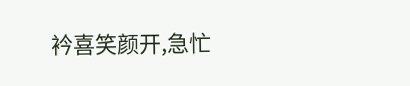衿喜笑颜开,急忙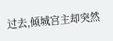过去,倾城宫主却突然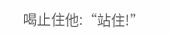喝止住他:“站住!”